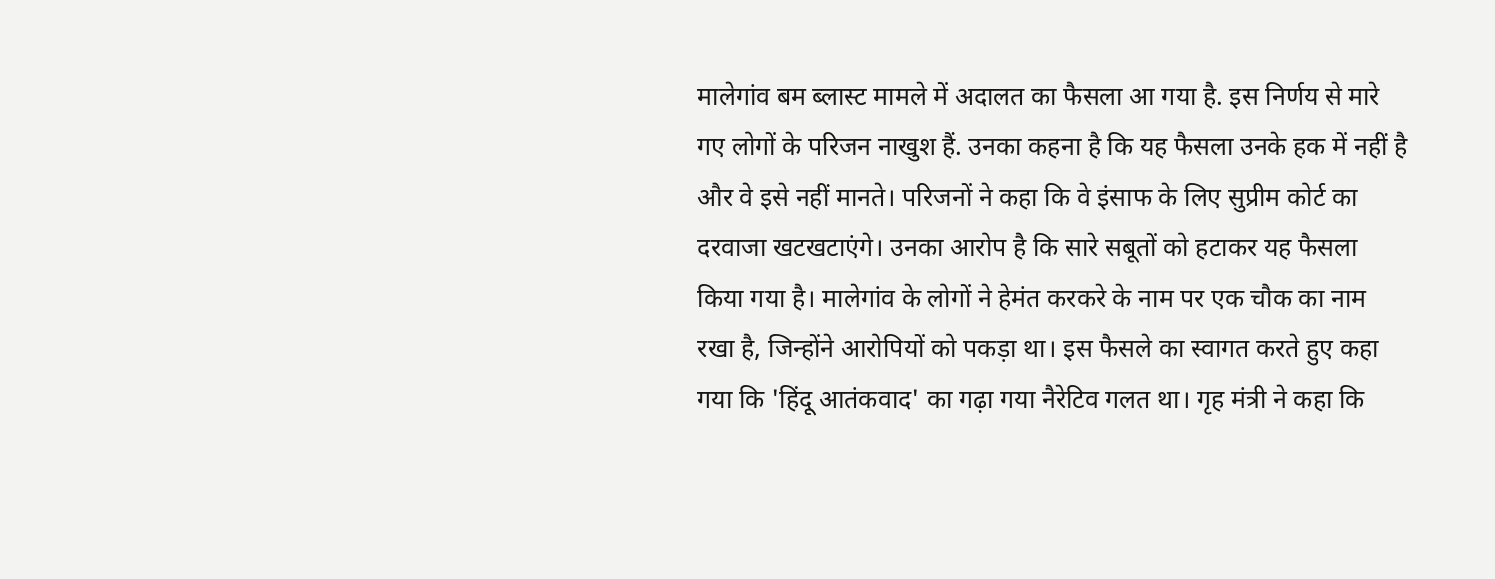मालेगांव बम ब्लास्ट मामले में अदालत का फैसला आ गया है. इस निर्णय से मारे गए लोगों के परिजन नाखुश हैं. उनका कहना है कि यह फैसला उनके हक में नहीं है और वे इसे नहीं मानते। परिजनों ने कहा कि वे इंसाफ के लिए सुप्रीम कोर्ट का दरवाजा खटखटाएंगे। उनका आरोप है कि सारे सबूतों को हटाकर यह फैसला किया गया है। मालेगांव के लोगों ने हेमंत करकरे के नाम पर एक चौक का नाम रखा है, जिन्होंने आरोपियों को पकड़ा था। इस फैसले का स्वागत करते हुए कहा गया कि 'हिंदू आतंकवाद' का गढ़ा गया नैरेटिव गलत था। गृह मंत्री ने कहा कि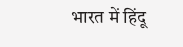भारत में हिंदू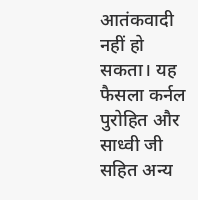आतंकवादी नहीं हो सकता। यह फैसला कर्नल पुरोहित और साध्वी जी सहित अन्य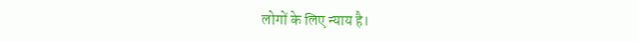लोगों के लिए न्याय है।